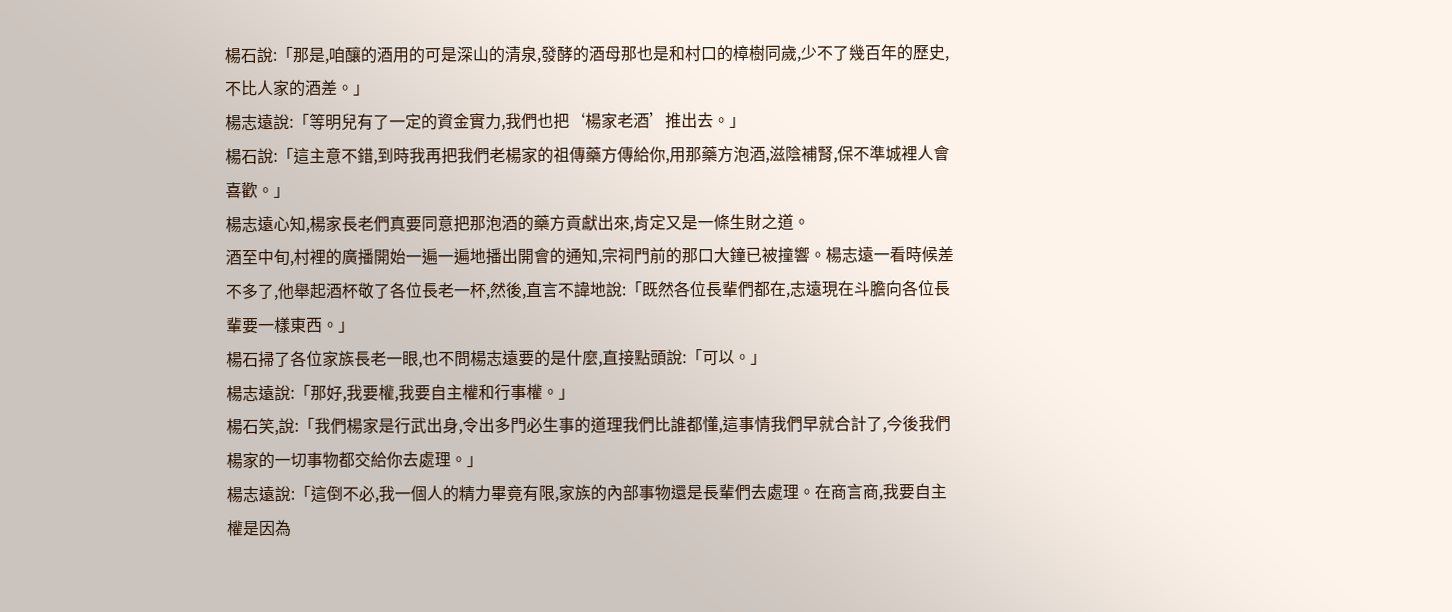楊石說:「那是,咱釀的酒用的可是深山的清泉,發酵的酒母那也是和村口的樟樹同歲,少不了幾百年的歷史,不比人家的酒差。」
楊志遠說:「等明兒有了一定的資金實力,我們也把‘楊家老酒’推出去。」
楊石說:「這主意不錯,到時我再把我們老楊家的祖傳藥方傳給你,用那藥方泡酒,滋陰補腎,保不準城裡人會喜歡。」
楊志遠心知,楊家長老們真要同意把那泡酒的藥方貢獻出來,肯定又是一條生財之道。
酒至中旬,村裡的廣播開始一遍一遍地播出開會的通知,宗祠門前的那口大鐘已被撞響。楊志遠一看時候差不多了,他舉起酒杯敬了各位長老一杯,然後,直言不諱地說:「既然各位長輩們都在,志遠現在斗膽向各位長輩要一樣東西。」
楊石掃了各位家族長老一眼,也不問楊志遠要的是什麼,直接點頭說:「可以。」
楊志遠說:「那好,我要權,我要自主權和行事權。」
楊石笑,說:「我們楊家是行武出身,令出多門必生事的道理我們比誰都懂,這事情我們早就合計了,今後我們楊家的一切事物都交給你去處理。」
楊志遠說:「這倒不必,我一個人的精力畢竟有限,家族的內部事物還是長輩們去處理。在商言商,我要自主權是因為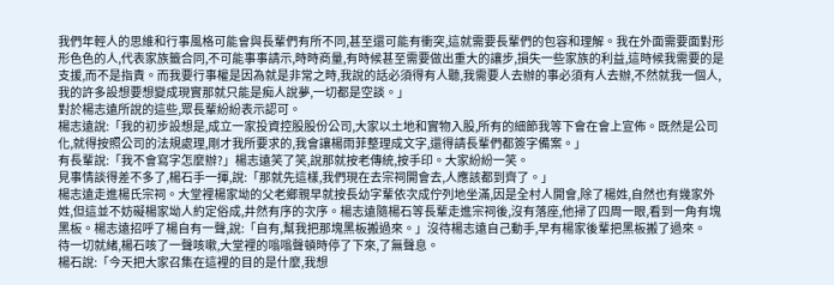我們年輕人的思維和行事風格可能會與長輩們有所不同,甚至還可能有衝突,這就需要長輩們的包容和理解。我在外面需要面對形形色色的人,代表家族籤合同,不可能事事請示,時時商量,有時候甚至需要做出重大的讓步,損失一些家族的利益,這時候我需要的是支援,而不是指責。而我要行事權是因為就是非常之時,我說的話必須得有人聽,我需要人去辦的事必須有人去辦,不然就我一個人,我的許多設想要想變成現實那就只能是痴人說夢,一切都是空談。」
對於楊志遠所說的這些,眾長輩紛紛表示認可。
楊志遠說:「我的初步設想是,成立一家投資控股股份公司,大家以土地和實物入股,所有的細節我等下會在會上宣佈。既然是公司化,就得按照公司的法規處理,剛才我所要求的,我會讓楊雨菲整理成文字,還得請長輩們都簽字備案。」
有長輩說:「我不會寫字怎麼辦?」楊志遠笑了笑,說那就按老傳統,按手印。大家紛紛一笑。
見事情談得差不多了,楊石手一揮,說:「那就先這樣,我們現在去宗祠開會去,人應該都到齊了。」
楊志遠走進楊氏宗祠。大堂裡楊家坳的父老鄉親早就按長幼字輩依次成佇列地坐滿,因是全村人開會,除了楊姓,自然也有幾家外姓,但這並不妨礙楊家坳人約定俗成,井然有序的次序。楊志遠隨楊石等長輩走進宗祠後,沒有落座,他掃了四周一眼,看到一角有塊黑板。楊志遠招呼了楊自有一聲,說:「自有,幫我把那塊黑板搬過來。」沒待楊志遠自己動手,早有楊家後輩把黑板搬了過來。
待一切就緒,楊石咳了一聲咳嗽,大堂裡的嗡嗡聲頓時停了下來,了無聲息。
楊石說:「今天把大家召集在這裡的目的是什麼,我想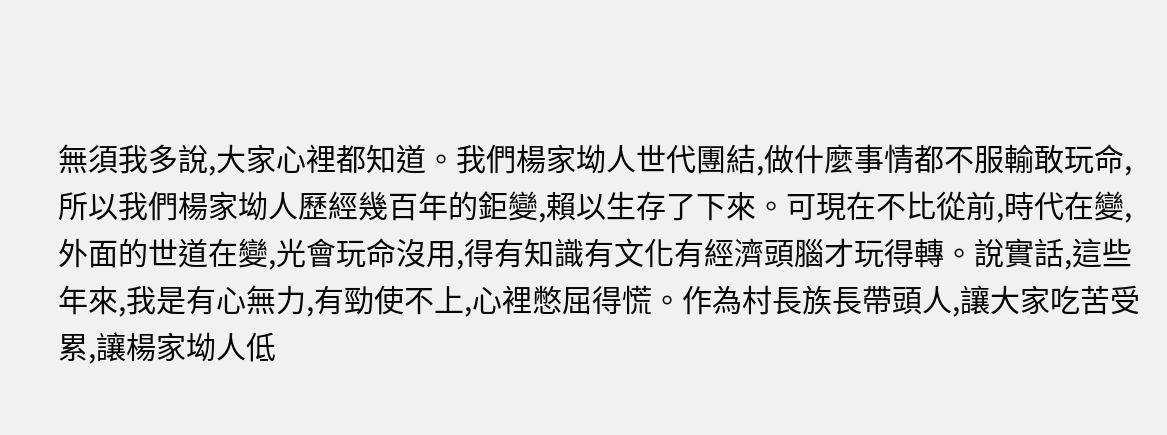無須我多說,大家心裡都知道。我們楊家坳人世代團結,做什麼事情都不服輸敢玩命,所以我們楊家坳人歷經幾百年的鉅變,賴以生存了下來。可現在不比從前,時代在變,外面的世道在變,光會玩命沒用,得有知識有文化有經濟頭腦才玩得轉。說實話,這些年來,我是有心無力,有勁使不上,心裡憋屈得慌。作為村長族長帶頭人,讓大家吃苦受累,讓楊家坳人低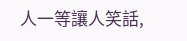人一等讓人笑話,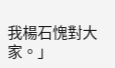我楊石愧對大家。」